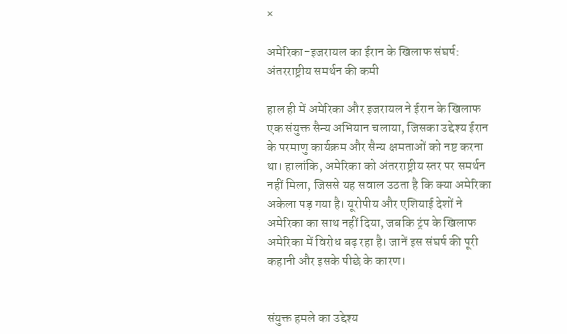×

अमेरिका-इजरायल का ईरान के खिलाफ संघर्ष: अंतरराष्ट्रीय समर्थन की कमी

हाल ही में अमेरिका और इजरायल ने ईरान के खिलाफ एक संयुक्त सैन्य अभियान चलाया, जिसका उद्देश्य ईरान के परमाणु कार्यक्रम और सैन्य क्षमताओं को नष्ट करना था। हालांकि, अमेरिका को अंतरराष्ट्रीय स्तर पर समर्थन नहीं मिला, जिससे यह सवाल उठता है कि क्या अमेरिका अकेला पड़ गया है। यूरोपीय और एशियाई देशों ने अमेरिका का साथ नहीं दिया, जबकि ट्रंप के खिलाफ अमेरिका में विरोध बढ़ रहा है। जानें इस संघर्ष की पूरी कहानी और इसके पीछे के कारण।


संयुक्त हमले का उद्देश्य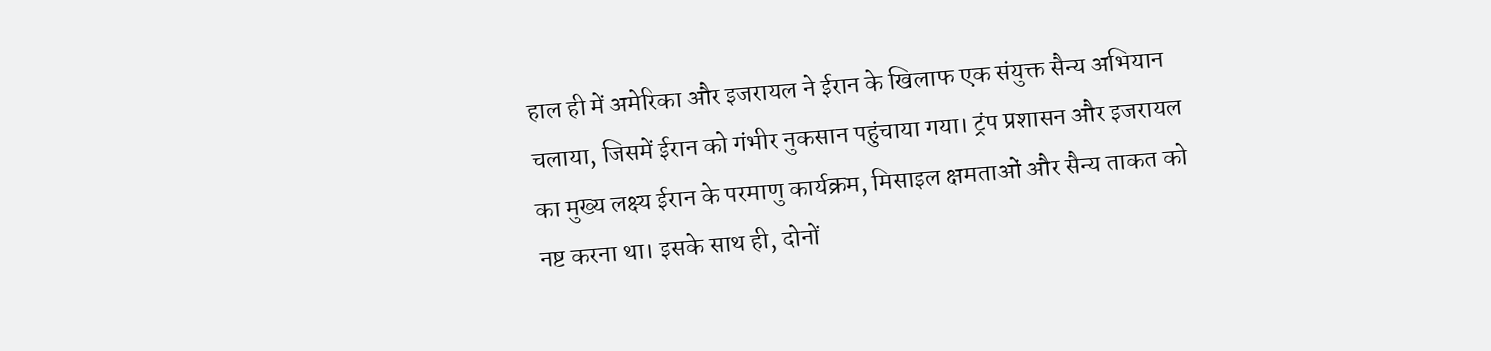हाल ही में अमेरिका और इजरायल ने ईरान के खिलाफ एक संयुक्त सैन्य अभियान चलाया, जिसमें ईरान को गंभीर नुकसान पहुंचाया गया। ट्रंप प्रशासन और इजरायल का मुख्य लक्ष्य ईरान के परमाणु कार्यक्रम, मिसाइल क्षमताओं और सैन्य ताकत को नष्ट करना था। इसके साथ ही, दोनों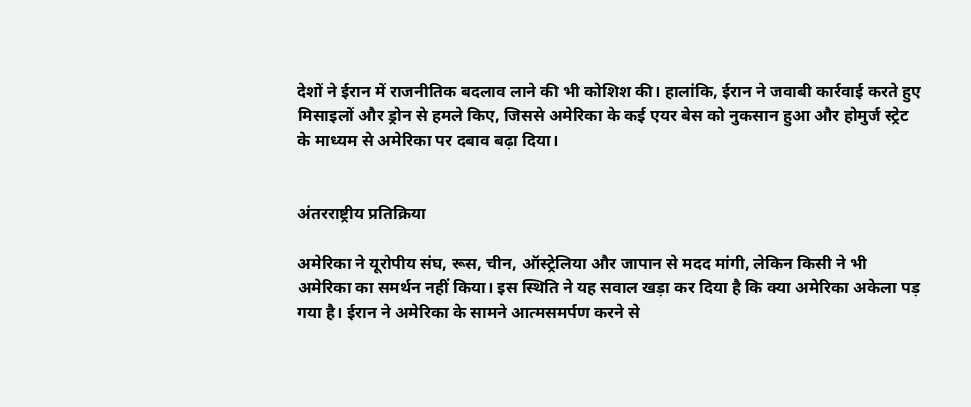देशों ने ईरान में राजनीतिक बदलाव लाने की भी कोशिश की। हालांकि, ईरान ने जवाबी कार्रवाई करते हुए मिसाइलों और ड्रोन से हमले किए, जिससे अमेरिका के कई एयर बेस को नुकसान हुआ और होमुर्ज स्ट्रेट के माध्यम से अमेरिका पर दबाव बढ़ा दिया।


अंतरराष्ट्रीय प्रतिक्रिया

अमेरिका ने यूरोपीय संघ, रूस, चीन, ऑस्ट्रेलिया और जापान से मदद मांगी, लेकिन किसी ने भी अमेरिका का समर्थन नहीं किया। इस स्थिति ने यह सवाल खड़ा कर दिया है कि क्या अमेरिका अकेला पड़ गया है। ईरान ने अमेरिका के सामने आत्मसमर्पण करने से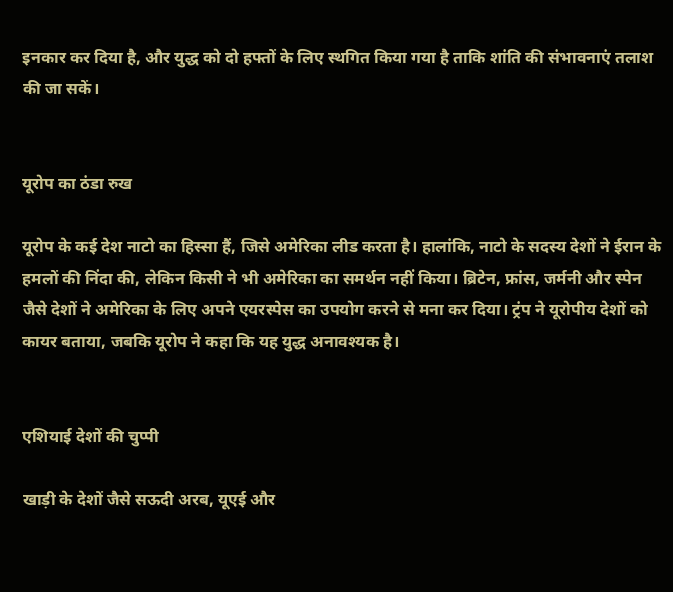इनकार कर दिया है, और युद्ध को दो हफ्तों के लिए स्थगित किया गया है ताकि शांति की संभावनाएं तलाश की जा सकें।


यूरोप का ठंडा रुख

यूरोप के कई देश नाटो का हिस्सा हैं, जिसे अमेरिका लीड करता है। हालांकि, नाटो के सदस्य देशों ने ईरान के हमलों की निंदा की, लेकिन किसी ने भी अमेरिका का समर्थन नहीं किया। ब्रिटेन, फ्रांस, जर्मनी और स्पेन जैसे देशों ने अमेरिका के लिए अपने एयरस्पेस का उपयोग करने से मना कर दिया। ट्रंप ने यूरोपीय देशों को कायर बताया, जबकि यूरोप ने कहा कि यह युद्ध अनावश्यक है।


एशियाई देशों की चुप्पी

खाड़ी के देशों जैसे सऊदी अरब, यूएई और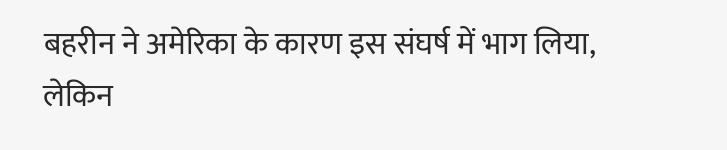बहरीन ने अमेरिका के कारण इस संघर्ष में भाग लिया, लेकिन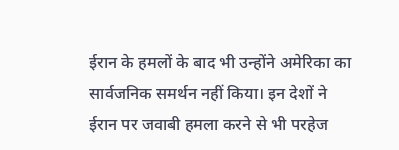ईरान के हमलों के बाद भी उन्होंने अमेरिका का सार्वजनिक समर्थन नहीं किया। इन देशों ने ईरान पर जवाबी हमला करने से भी परहेज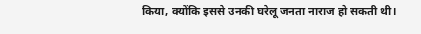किया, क्योंकि इससे उनकी घरेलू जनता नाराज हो सकती थी।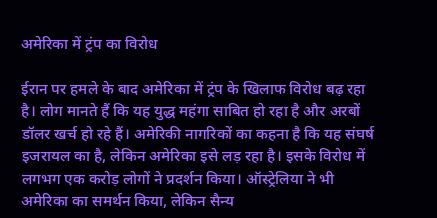अमेरिका में ट्रंप का विरोध

ईरान पर हमले के बाद अमेरिका में ट्रंप के खिलाफ विरोध बढ़ रहा है। लोग मानते हैं कि यह युद्ध महंगा साबित हो रहा है और अरबों डॉलर खर्च हो रहे हैं। अमेरिकी नागरिकों का कहना है कि यह संघर्ष इजरायल का है, लेकिन अमेरिका इसे लड़ रहा है। इसके विरोध में लगभग एक करोड़ लोगों ने प्रदर्शन किया। ऑस्ट्रेलिया ने भी अमेरिका का समर्थन किया, लेकिन सैन्य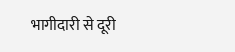भागीदारी से दूरी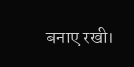बनाए रखी।